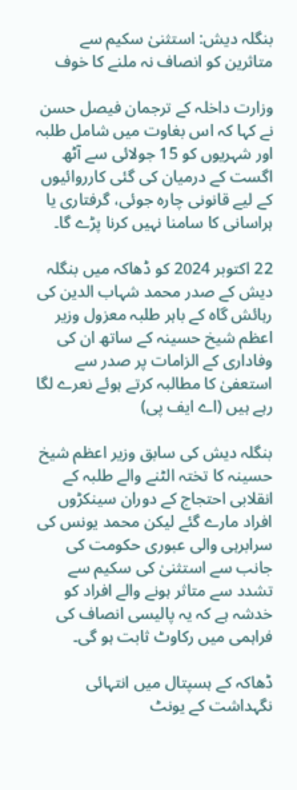بنگلہ دیش: استثنیٰ سکیم سے متاثرین کو انصاف نہ ملنے کا خوف

وزارت داخلہ کے ترجمان فیصل حسن نے کہا کہ اس بغاوت میں شامل طلبہ اور شہریوں کو 15 جولائی سے آٹھ اگست کے درمیان کی گئی کارروائیوں کے لیے قانونی چارہ جوئی، گرفتاری یا ہراسانی کا سامنا نہیں کرنا پڑے گا۔

22 اکتوبر 2024 کو ڈھاکہ میں بنگلہ دیش کے صدر محمد شہاب الدین کی رہائش گاہ کے باہر طلبہ معزول وزیر اعظم شیخ حسینہ کے ساتھ ان کی وفاداری کے الزامات پر صدر سے استعفیٰ کا مطالبہ کرتے ہوئے نعرے لگا رہے ہیں (اے ایف پی)

بنگلہ دیش کی سابق وزیر اعظم شیخ حسینہ کا تختہ الٹنے والے طلبہ کے انقلابی احتجاج کے دوران سینکڑوں افراد مارے گئے لیکن محمد یونس کی سرابرہی والی عبوری حکومت کی جانب سے استثنیٰ کی سکیم سے تشدد سے متاثر ہونے والے افراد کو خدشہ ہے کہ یہ پالیسی انصاف کی فراہمی میں رکاوٹ ثابت ہو گی۔

ڈھاکہ کے ہسپتال میں انتہائی نگہداشت کے یونٹ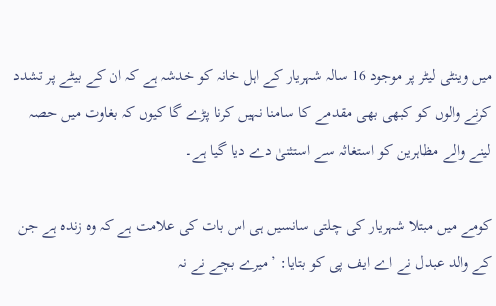میں وینٹی لیٹر پر موجود 16 سالہ شہریار کے اہل خانہ کو خدشہ ہے کہ ان کے بیٹے پر تشدد کرنے والوں کو کبھی بھی مقدمے کا سامنا نہیں کرنا پڑے گا کیوں کہ بغاوت میں حصہ لینے والے مظاہرین کو استغاثہ سے استثنیٰ دے دیا گیا ہے۔

کومے میں مبتلا شہریار کی چلتی سانسیں ہی اس بات کی علامت ہے کہ وہ زندہ ہے جن کے والد عبدل نے اے ایف پی کو بتایا: ’میرے بچے نے نہ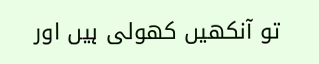تو آنکھیں کھولی ہیں اور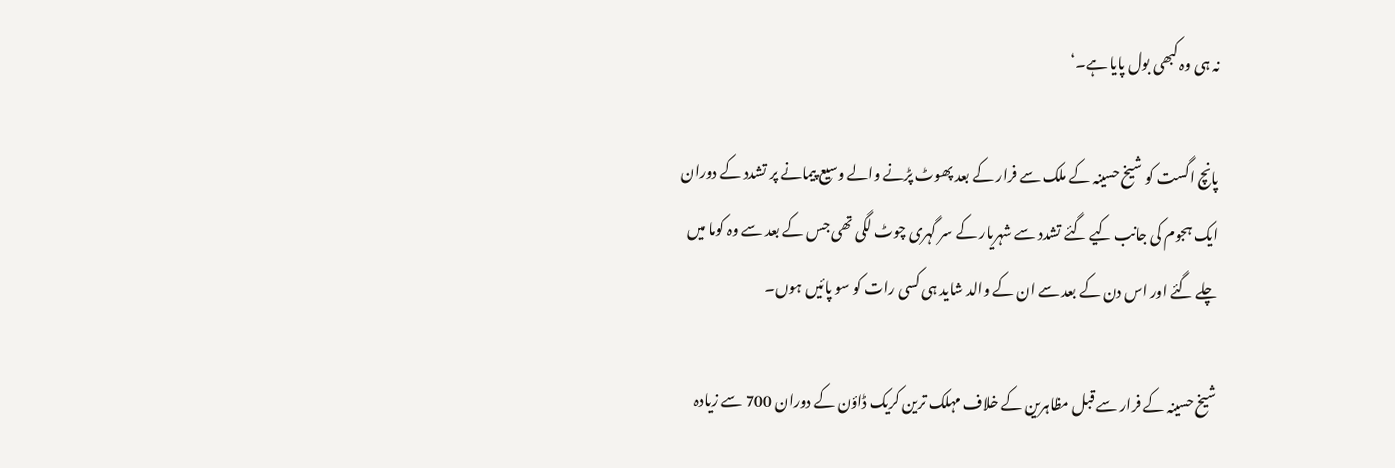نہ ہی وہ کبھی بول پایا ہے۔‘

پانچ اگست کو شیخ حسینہ کے ملک سے فرار کے بعد پھوٹ پڑنے والے وسیع پیمانے پر تشدد کے دوران ایک ہجوم کی جانب کیے گئے تشدد سے شہریار کے سر گہری چوٹ لگی تھی جس کے بعد سے وہ کوما میں چلے گئے اور اس دن کے بعد سے ان کے والد شاید ہی کسی رات کو سو پائیں ہوں۔

شیخ حسینہ کے فرار سے قبل مظاہرین کے خلاف مہلک ترین کریک ڈاؤن کے دوران 700 سے زیادہ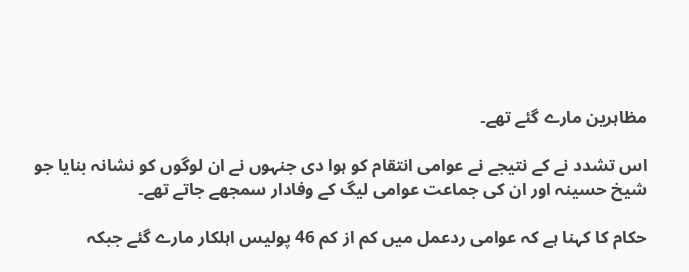مظاہرین مارے گئے تھے۔

اس تشدد نے کے نتیجے نے عوامی انتقام کو ہوا دی جنہوں نے ان لوگوں کو نشانہ بنایا جو شیخ حسینہ اور ان کی جماعت عوامی لیگ کے وفادار سمجھے جاتے تھے۔

حکام کا کہنا ہے کہ عوامی ردعمل میں کم از کم 46 پولیس اہلکار مارے گئے جبکہ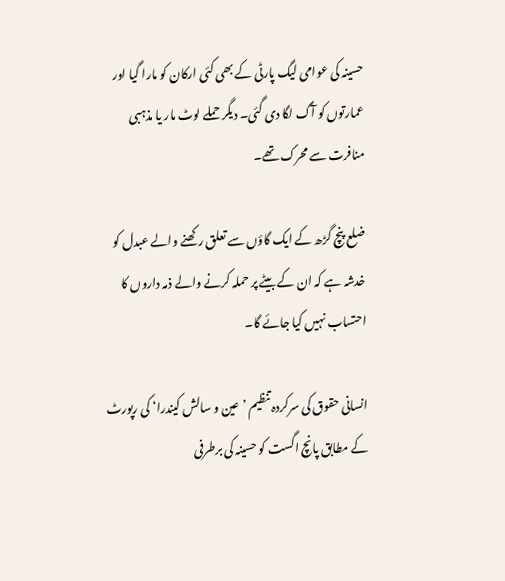حسینہ کی عوامی لیگ پارٹی کے بھی کئی ارکان کو مارا گیا اور عمارتوں کو آگ لگا دی گئی۔ دیگر حملے لوٹ مار یا مذہبی منافرت سے محرک تھے۔

ضلع پنچ گڑھ کے ایک گاؤں سے تعلق رکھنے والے عبدل کو خدشہ ہے کہ ان کے بیٹے پر حملہ کرنے والے ذمہ داروں کا احتساب نہیں کیا جائے گا۔

انسانی حقوق کی سرکردہ تنظیم ’عین و سالش کیندرا‘ کی رپورٹ کے مطابق پانچ اگست کو حسینہ کی برطرفی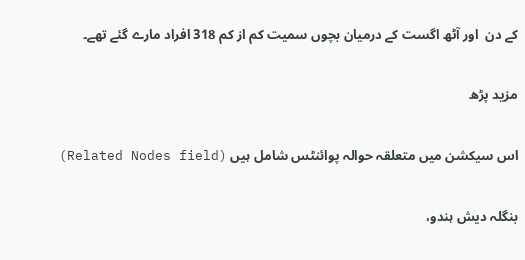کے دن  اور آٹھ اگست کے درمیان بچوں سمیت کم از کم 318 افراد مارے گئے تھے۔

مزید پڑھ

اس سیکشن میں متعلقہ حوالہ پوائنٹس شامل ہیں (Related Nodes field)

بنگلہ دیش ہندو،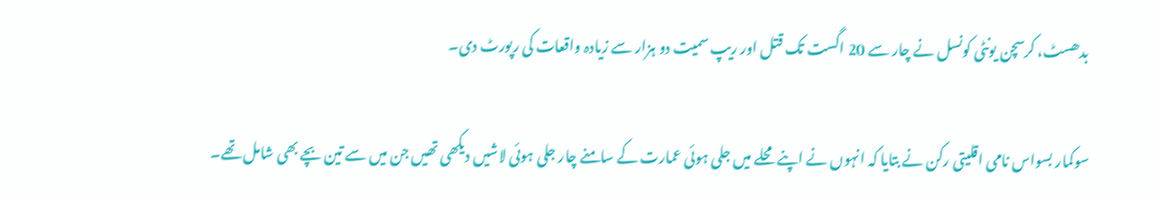بدھسٹ، کرسچن یونٹی کونسل نے چار سے 20 اگست تک قتل اور ریپ سمیت دو ہزار سے زیادہ واقعات کی رپورٹ دی۔

سوکمار بسواس نامی اقلیتی رکن نے بتایا کہ انہوں نے اپنے محلے میں جلی ہوئی عمارت کے سامنے چار جلی ہوئی لاشیں دیکھی تھیں جن میں سے تین بچے بھی شامل تھے۔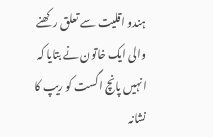ہندو اقلیت سے تعلق رکھنے والی ایک خاتون نے بتایا کہ انہیں پانچ اگست کو ریپ کا نشانہ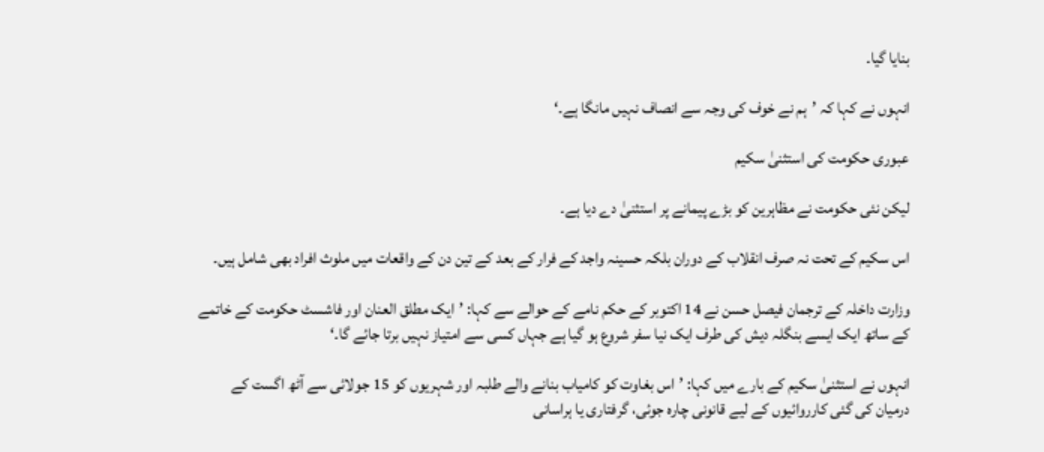بنایا گیا۔

انہوں نے کہا کہ ’ہم نے خوف کی وجہ سے انصاف نہیں مانگا ہے۔‘

عبوری حکومت کی استثنیٰ سکیم

لیکن نئی حکومت نے مظاہرین کو بڑے پیمانے پر استثنیٰ دے دیا ہے۔

اس سکیم کے تحت نہ صرف انقلاب کے دوران بلکہ حسینہ واجد کے فرار کے بعد کے تین دن کے واقعات میں ملوث افراد بھی شامل ہیں۔

وزارت داخلہ کے ترجمان فیصل حسن نے 14 اکتوبر کے حکم نامے کے حوالے سے کہا: ’ایک مطلق العنان اور فاشسٹ حکومت کے خاتمے کے ساتھ ایک ایسے بنگلہ دیش کی طرف ایک نیا سفر شروع ہو گیا ہے جہاں کسی سے امتیاز نہیں برتا جائے گا۔‘

انہوں نے استثنیٰ سکیم کے بارے میں کہا: ’اس بغاوت کو کامیاب بنانے والے طلبہ اور شہریوں کو 15 جولائی سے آٹھ اگست کے درمیان کی گئی کارروائیوں کے لیے قانونی چارہ جوئی، گرفتاری یا ہراسانی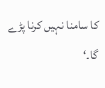کا سامنا نہیں کرنا پڑے گا۔‘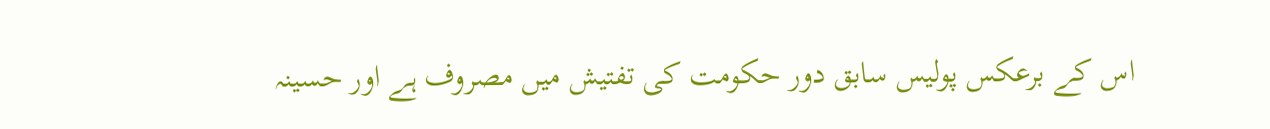اس کے برعکس پولیس سابق دور حکومت کی تفتیش میں مصروف ہے اور حسینہ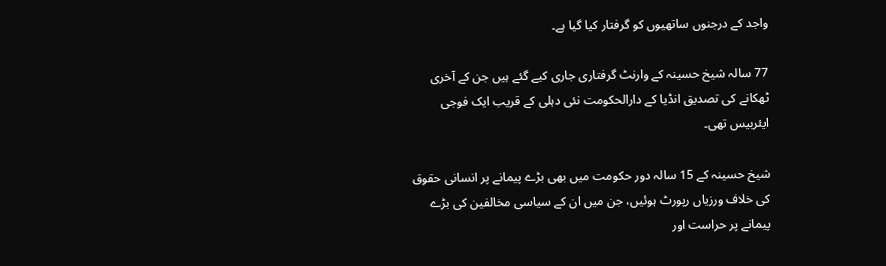واجد کے درجنوں ساتھیوں کو گرفتار کیا گیا ہے۔

77 سالہ شیخ حسینہ کے وارنٹ گرفتاری جاری کیے گئے ہیں جن کے آخری ٹھکانے کی تصدیق انڈیا کے دارالحکومت نئی دہلی کے قریب ایک فوجی ایئربیس تھی۔

شیخ حسینہ کے 15 سالہ دور حکومت میں بھی بڑے پیمانے پر انسانی حقوق کی خلاف ورزیاں رپورٹ ہوئیں، جن میں ان کے سیاسی مخالفین کی بڑے پیمانے پر حراست اور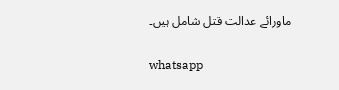ماورائے عدالت قتل شامل ہیں۔

whatsapp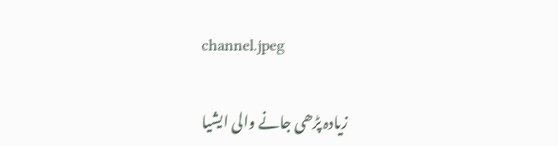channel.jpeg

زیادہ پڑھی جانے والی ایشیا